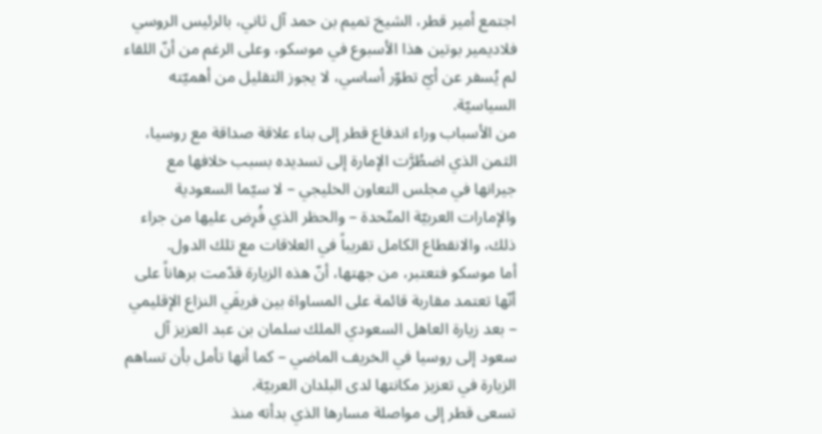اجتمع أمير قطر، الشيخ تميم بن حمد آل ثاني، بالرئيس الروسي فلاديمير بوتين هذا الأسبوع في موسكو، وعلى الرغم من أنّ اللقاء لم يُسفر عن أيّ تطوّر أساسي، لا يجوز التقليل من أهميّته السياسيّة.
من الأسباب وراء اندفاع قطر إلى بناء علاقة صداقة مع روسيا، الثمن الذي اضطُرَّت الإمارة إلى تسديده بسبب خلافها مع جيرانها في مجلس التعاون الخليجي – لا سيّما السعودية والإمارات العربيّة المتّحدة – والحظر الذي فُرِض عليها من جراء ذلك، والانقطاع الكامل تقريباً في العلاقات مع تلك الدول.
أما موسكو فتعتبر، من جهتها، أنّ هذه الزيارة قدّمت برهاناً على أنّها تعتمد مقاربة قائمة على المساواة بين فريقَي النزاع الإقليمي – بعد زيارة العاهل السعودي الملك سلمان بن عبد العزيز آل سعود إلى روسيا في الخريف الماضي – كما أنها تأمل بأن تساهم الزيارة في تعزيز مكانتها لدى البلدان العربيّة.
تسعى قطر إلى مواصلة مسارها الذي بدأته منذ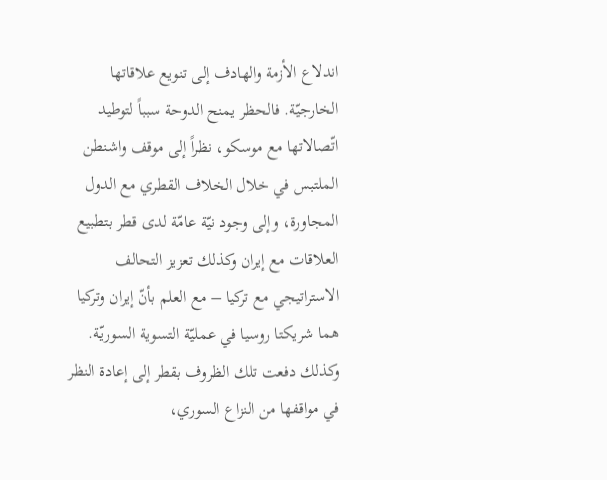اندلاع الأزمة والهادف إلى تنويع علاقاتها الخارجيّة. فالحظر يمنح الدوحة سبباً لتوطيد اتّصالاتها مع موسكو، نظراً إلى موقف واشنطن الملتبس في خلال الخلاف القطري مع الدول المجاورة، وإلى وجود نيّة عامّة لدى قطر بتطبيع العلاقات مع إيران وكذلك تعزيز التحالف الاستراتيجي مع تركيا – مع العلم بأنّ إيران وتركيا هما شريكتا روسيا في عمليّة التسوية السوريّة. وكذلك دفعت تلك الظروف بقطر إلى إعادة النظر في مواقفها من النزاع السوري،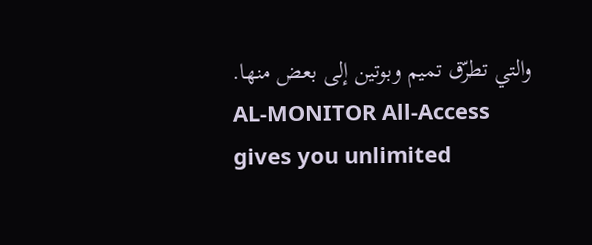والتي تطرّق تميم وبوتين إلى بعض منها.
AL-MONITOR All-Access gives you unlimited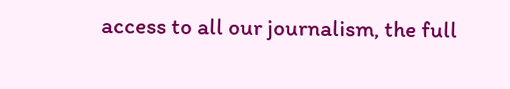access to all our journalism, the full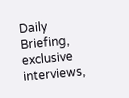Daily Briefing, exclusive interviews,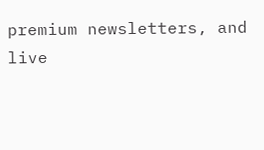premium newsletters, and live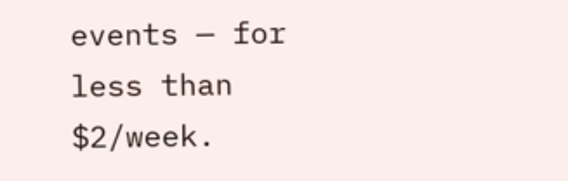events — for less than $2/week.